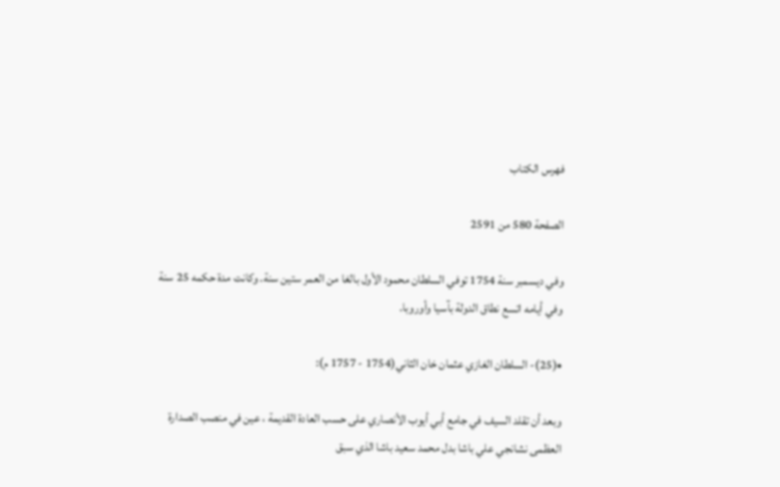فهرس الكتاب

الصفحة 580 من 2591

وفي ديسمبر سنة 1754 توفي السلطان محمود الأول بالغا من العمر ستين سنة. وكانت مدة حكمه 25 سنة وفي أيامه اتسع نطاق الدولة بآسيا وأوروبا.

•(25)- السلطان الغازي عثمان خان الثاني(1754 - 1757 م):

وبعد أن تقلد السيف في جامع أبي أيوب الأنصاري على حسب العادة القديمة ، عين في منصب الصدارة العظمى نشانجي علي باشا بدل محمد سعيد باشا الذي سبق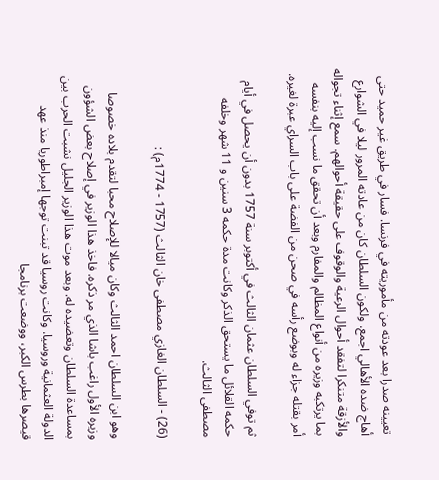تعيينه صدرا بعد عودته من مأموريته في فرنسا. فسار في طريق غير حميد حتى أهاج ضده الأهالي اجمع. ولكون السلطان كان من عادته المرور ليلا في الشوارع والأزقة متنكرا لتفقد أحوال الرعية والوقوف على حقيقة أحوالهم. سمع إثناء تجواله بما يرتكبه وزيره من أنواع المظالم والمفارم وبعد أن تحقق ما نسب إليه بنفسه أمر بقتله جزاء له وبوضع رأسه في صحن من الفضة على باب السراي عبرة لغيره.

ثم توفي السلطان عثمان الثالث في أكتوبر سنة 1757 بدون أن يحصل في أيام حكمه القلائل ما يستحق الذكر وكانت مدة حكمه 3 سنين و 11 شهر وخلفه مصطفى الثالث.

(26) - السلطان الغازي مصطفى خان الثالث (1757 - 1774م) :

وهو ابن السلطان احمد الثالث وكان ميالا للإصلاح محبا لتقدم بلاده خصوصا وزيره الأول راغب باشا الذي مر ذكره. فاخذ هذا الوزير في إصلاح بعض الشؤون بمساعدة السلطان وتعضيده له. وبعد موت هذا الوزير الجليل نشبت الحرب بين الدولة العثمانية وروسيا. وكانت روسيا قد تبنت توجها إمبراطوريا منذ عهد قيصرها بطرس الكبر، ووضعت برنامجا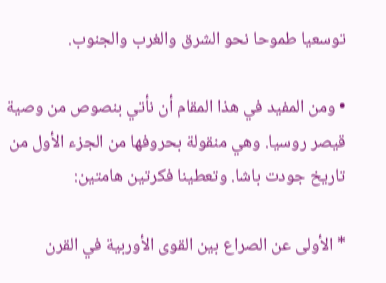توسعيا طموحا نحو الشرق والغرب والجنوب.

• ومن المفيد في هذا المقام أن نأتي بنصوص من وصية قيصر روسيا. وهي منقولة بحروفها من الجزء الأول من تاريخ جودت باشا. وتعطينا فكرتين هامتين:

* الأولى عن الصراع بين القوى الأوربية في القرن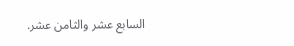السابع عشر والثامن عشر.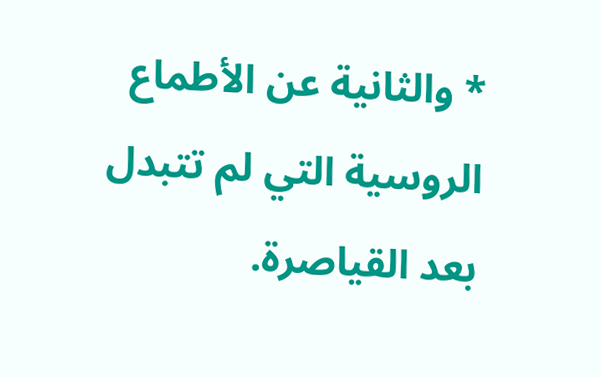* والثانية عن الأطماع الروسية التي لم تتبدل بعد القياصرة.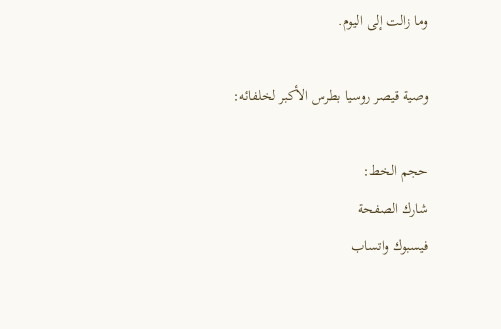وما زالت إلى اليوم.

وصية قيصر روسيا بطرس الأكبر لخلفائه:

حجم الخط:
شارك الصفحة
فيسبوك واتساب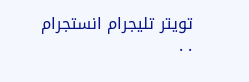تويتر تليجرام انستجرام
. .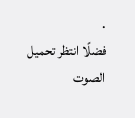.
فضلًا انتظر تحميل الصوت